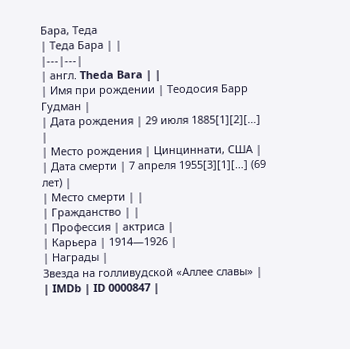Бара, Теда
| Теда Бара | |
|---|---|
| англ. Theda Bara | |
| Имя при рождении | Теодосия Барр Гудман |
| Дата рождения | 29 июля 1885[1][2][…] |
| Место рождения | Цинциннати, США |
| Дата смерти | 7 апреля 1955[3][1][…] (69 лет) |
| Место смерти | |
| Гражданство | |
| Профессия | актриса |
| Карьера | 1914—1926 |
| Награды |
Звезда на голливудской «Аллее славы» |
| IMDb | ID 0000847 |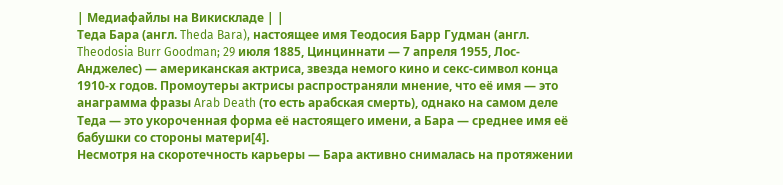| Медиафайлы на Викискладе | |
Теда Бара (англ. Theda Bara), настоящее имя Теодосия Барр Гудман (англ. Theodosia Burr Goodman; 29 июля 1885, Цинциннати — 7 апреля 1955, Лос-Анджелес) — американская актриса, звезда немого кино и секс-символ конца 1910-х годов. Промоутеры актрисы распространяли мнение, что её имя — это анаграмма фразы Arab Death (то есть арабская смерть), однако на самом деле Теда — это укороченная форма её настоящего имени, а Бара — среднее имя её бабушки со стороны матери[4].
Несмотря на скоротечность карьеры — Бара активно снималась на протяжении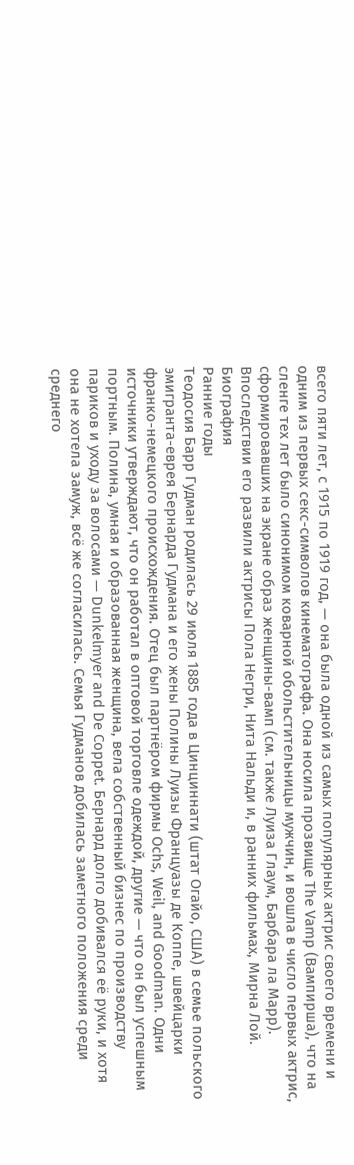всего пяти лет, с 1915 по 1919 год, — она была одной из самых популярных актрис своего времени и одним из первых секс-символов кинематографа. Она носила прозвище The Vamp (Вампирша), что на сленге тех лет было синонимом коварной обольстительницы мужчин, и вошла в число первых актрис, сформировавших на экране образ женщины-вамп (см. также Луиза Глаум, Барбара ла Марр). Впоследствии его развили актрисы Пола Негри, Нита Нальди и, в ранних фильмах, Мирна Лой.
Биография
Ранние годы
Теодосия Барр Гудман родилась 29 июля 1885 года в Цинциннати (штат Огайо, США) в семье польского эмигранта-еврея Бернарда Гудмана и его жены Полины Луизы Француазы де Коппе, швейцарки франко-немецкого происхождения. Отец был партнёром фирмы Ochs, Weil, and Goodman. Одни источники утверждают, что он работал в оптовой торговле одеждой, другие — что он был успешным портным. Полина, умная и образованная женщина, вела собственный бизнес по производству париков и уходу за волосами — Dunkelmyer and De Coppet. Бернард долго добивался её руки, и хотя она не хотела замуж, всё же согласилась. Семья Гудманов добилась заметного положения среди среднего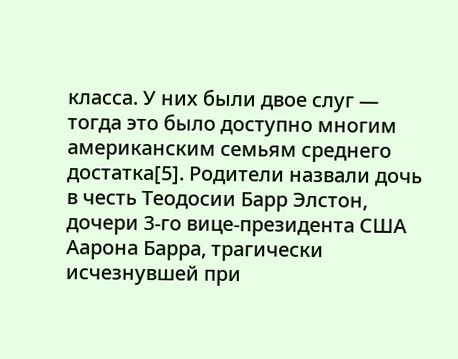класса. У них были двое слуг — тогда это было доступно многим американским семьям среднего достатка[5]. Родители назвали дочь в честь Теодосии Барр Элстон, дочери 3-го вице-президента США Аарона Барра, трагически исчезнувшей при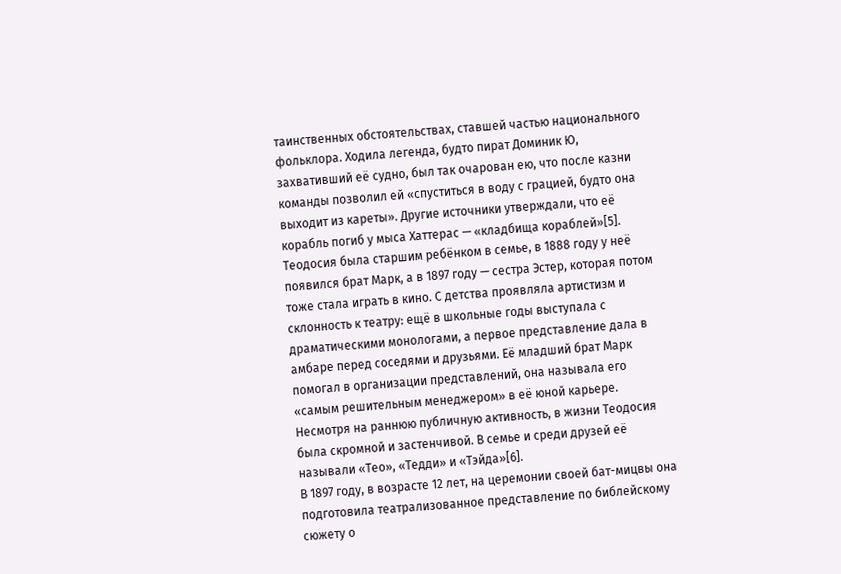таинственных обстоятельствах, ставшей частью национального фольклора. Ходила легенда, будто пират Доминик Ю, захвативший её судно, был так очарован ею, что после казни команды позволил ей «спуститься в воду с грацией, будто она выходит из кареты». Другие источники утверждали, что её корабль погиб у мыса Хаттерас — «кладбища кораблей»[5]. Теодосия была старшим ребёнком в семье, в 1888 году у неё появился брат Марк, а в 1897 году — сестра Эстер, которая потом тоже стала играть в кино. С детства проявляла артистизм и склонность к театру: ещё в школьные годы выступала с драматическими монологами, а первое представление дала в амбаре перед соседями и друзьями. Её младший брат Марк помогал в организации представлений, она называла его «самым решительным менеджером» в её юной карьере. Несмотря на раннюю публичную активность, в жизни Теодосия была скромной и застенчивой. В семье и среди друзей её называли «Тео», «Тедди» и «Тэйда»[6].
В 1897 году, в возрасте 12 лет, на церемонии своей бат-мицвы она подготовила театрализованное представление по библейскому сюжету о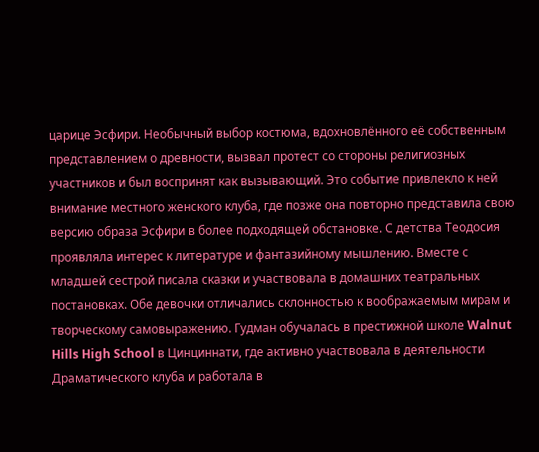царице Эсфири. Необычный выбор костюма, вдохновлённого её собственным представлением о древности, вызвал протест со стороны религиозных участников и был воспринят как вызывающий. Это событие привлекло к ней внимание местного женского клуба, где позже она повторно представила свою версию образа Эсфири в более подходящей обстановке. С детства Теодосия проявляла интерес к литературе и фантазийному мышлению. Вместе с младшей сестрой писала сказки и участвовала в домашних театральных постановках. Обе девочки отличались склонностью к воображаемым мирам и творческому самовыражению. Гудман обучалась в престижной школе Walnut Hills High School в Цинциннати, где активно участвовала в деятельности Драматического клуба и работала в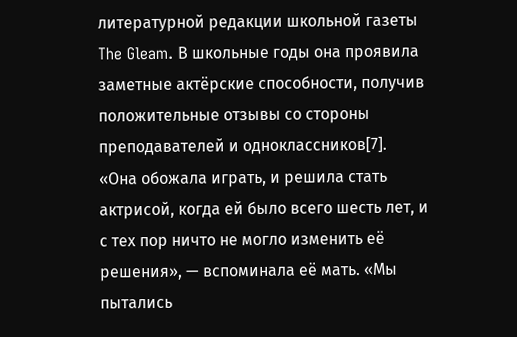литературной редакции школьной газеты The Gleam. В школьные годы она проявила заметные актёрские способности, получив положительные отзывы со стороны преподавателей и одноклассников[7]. «Она обожала играть, и решила стать актрисой, когда ей было всего шесть лет, и с тех пор ничто не могло изменить её решения», — вспоминала её мать. «Мы пытались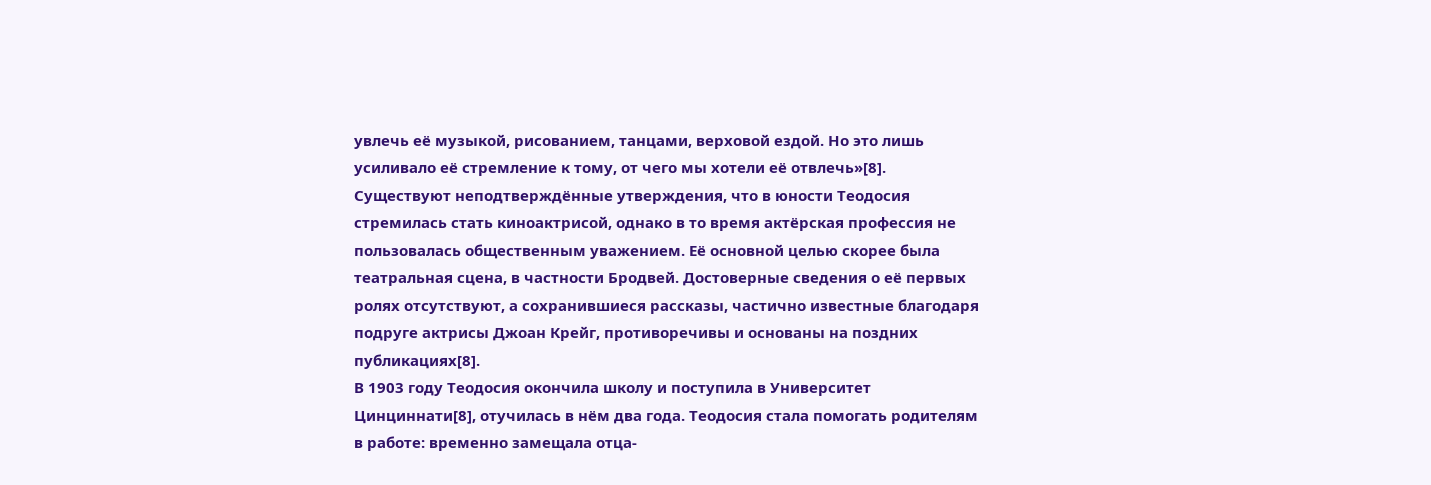увлечь её музыкой, рисованием, танцами, верховой ездой. Но это лишь усиливало её стремление к тому, от чего мы хотели её отвлечь»[8]. Существуют неподтверждённые утверждения, что в юности Теодосия стремилась стать киноактрисой, однако в то время актёрская профессия не пользовалась общественным уважением. Её основной целью скорее была театральная сцена, в частности Бродвей. Достоверные сведения о её первых ролях отсутствуют, а сохранившиеся рассказы, частично известные благодаря подруге актрисы Джоан Крейг, противоречивы и основаны на поздних публикациях[8].
В 1903 году Теодосия окончила школу и поступила в Университет Цинциннати[8], отучилась в нём два года. Теодосия стала помогать родителям в работе: временно замещала отца-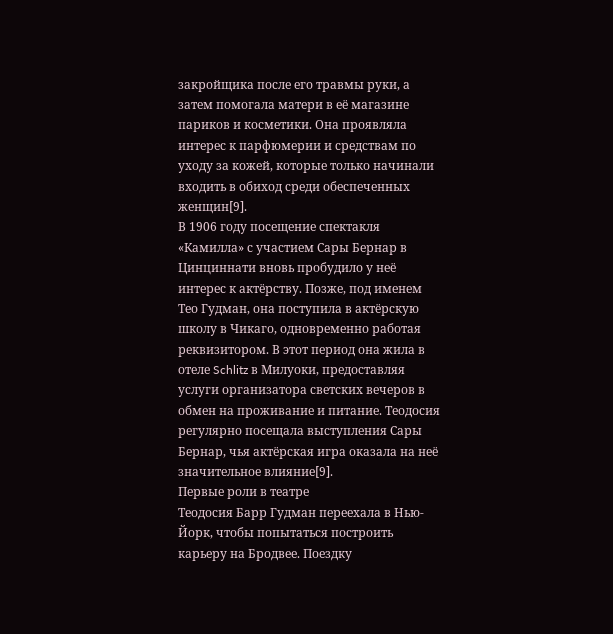закройщика после его травмы руки, а затем помогала матери в её магазине париков и косметики. Она проявляла интерес к парфюмерии и средствам по уходу за кожей, которые только начинали входить в обиход среди обеспеченных женщин[9].
В 1906 году посещение спектакля «Камилла» с участием Сары Бернар в Цинциннати вновь пробудило у неё интерес к актёрству. Позже, под именем Тео Гудман, она поступила в актёрскую школу в Чикаго, одновременно работая реквизитором. В этот период она жила в отеле Schlitz в Милуоки, предоставляя услуги организатора светских вечеров в обмен на проживание и питание. Теодосия регулярно посещала выступления Сары Бернар, чья актёрская игра оказала на неё значительное влияние[9].
Первые роли в театре
Теодосия Барр Гудман переехала в Нью-Йорк, чтобы попытаться построить карьеру на Бродвее. Поездку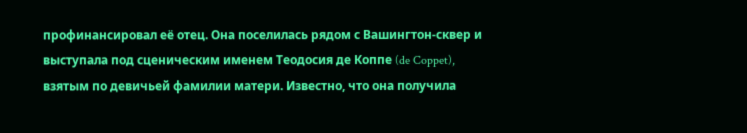профинансировал её отец. Она поселилась рядом с Вашингтон-сквер и выступала под сценическим именем Теодосия де Коппе (de Coppet), взятым по девичьей фамилии матери. Известно, что она получила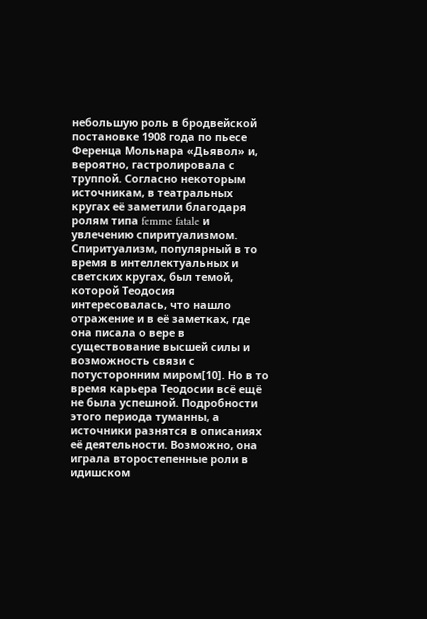небольшую роль в бродвейской постановке 1908 года по пьесе Ференца Мольнара «Дьявол» и, вероятно, гастролировала с труппой. Согласно некоторым источникам, в театральных кругах её заметили благодаря ролям типа femme fatale и увлечению спиритуализмом. Спиритуализм, популярный в то время в интеллектуальных и светских кругах, был темой, которой Теодосия интересовалась, что нашло отражение и в её заметках, где она писала о вере в существование высшей силы и возможность связи с потусторонним миром[10]. Но в то время карьера Теодосии всё ещё не была успешной. Подробности этого периода туманны, а источники разнятся в описаниях её деятельности. Возможно, она играла второстепенные роли в идишском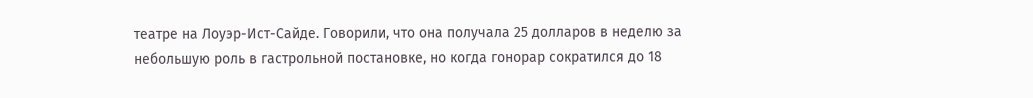театре на Лоуэр-Ист-Сайде. Говорили, что она получала 25 долларов в неделю за небольшую роль в гастрольной постановке, но когда гонорар сократился до 18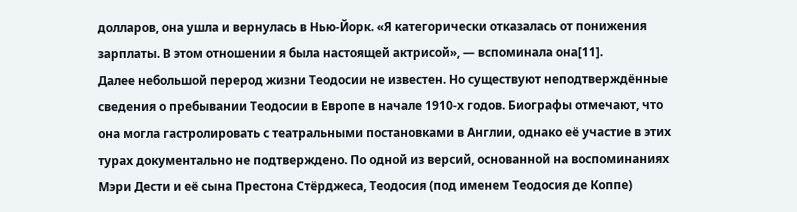долларов, она ушла и вернулась в Нью-Йорк. «Я категорически отказалась от понижения зарплаты. В этом отношении я была настоящей актрисой», — вспоминала она[11].
Далее небольшой перерод жизни Теодосии не известен. Но существуют неподтверждённые сведения о пребывании Теодосии в Европе в начале 1910-х годов. Биографы отмечают, что она могла гастролировать с театральными постановками в Англии, однако её участие в этих турах документально не подтверждено. По одной из версий, основанной на воспоминаниях Мэри Дести и её сына Престона Стёрджеса, Теодосия (под именем Теодосия де Коппе)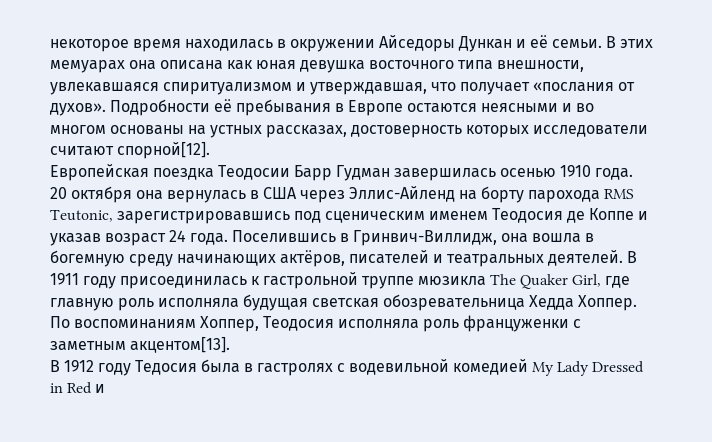некоторое время находилась в окружении Айседоры Дункан и её семьи. В этих мемуарах она описана как юная девушка восточного типа внешности, увлекавшаяся спиритуализмом и утверждавшая, что получает «послания от духов». Подробности её пребывания в Европе остаются неясными и во многом основаны на устных рассказах, достоверность которых исследователи считают спорной[12].
Европейская поездка Теодосии Барр Гудман завершилась осенью 1910 года. 20 октября она вернулась в США через Эллис-Айленд на борту парохода RMS Teutonic, зарегистрировавшись под сценическим именем Теодосия де Коппе и указав возраст 24 года. Поселившись в Гринвич-Виллидж, она вошла в богемную среду начинающих актёров, писателей и театральных деятелей. В 1911 году присоединилась к гастрольной труппе мюзикла The Quaker Girl, где главную роль исполняла будущая светская обозревательница Хедда Хоппер. По воспоминаниям Хоппер, Теодосия исполняла роль француженки с заметным акцентом[13].
В 1912 году Тедосия была в гастролях с водевильной комедией My Lady Dressed in Red и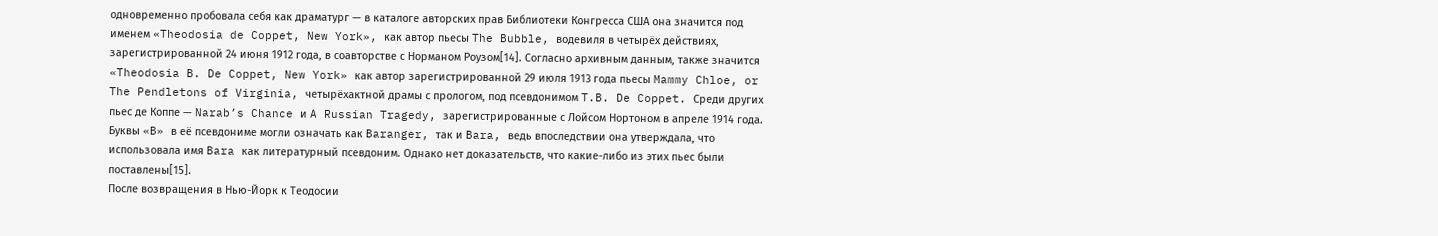одновременно пробовала себя как драматург — в каталоге авторских прав Библиотеки Конгресса США она значится под именем «Theodosia de Coppet, New York», как автор пьесы The Bubble, водевиля в четырёх действиях, зарегистрированной 24 июня 1912 года, в соавторстве с Норманом Роузом[14]. Согласно архивным данным, также значится «Theodosia B. De Coppet, New York» как автор зарегистрированной 29 июля 1913 года пьесы Mammy Chloe, or The Pendletons of Virginia, четырёхактной драмы с прологом, под псевдонимом T.B. De Coppet. Среди других пьес де Коппе — Narab’s Chance и A Russian Tragedy, зарегистрированные с Лойсом Нортоном в апреле 1914 года. Буквы «B» в её псевдониме могли означать как Baranger, так и Bara, ведь впоследствии она утверждала, что использовала имя Bara как литературный псевдоним. Однако нет доказательств, что какие-либо из этих пьес были поставлены[15].
После возвращения в Нью-Йорк к Теодосии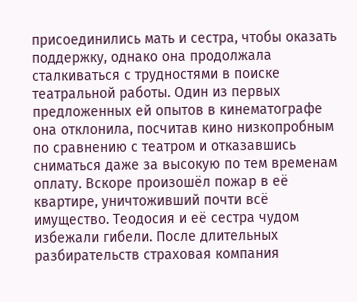присоединились мать и сестра, чтобы оказать поддержку, однако она продолжала сталкиваться с трудностями в поиске театральной работы. Один из первых предложенных ей опытов в кинематографе она отклонила, посчитав кино низкопробным по сравнению с театром и отказавшись сниматься даже за высокую по тем временам оплату. Вскоре произошёл пожар в её квартире, уничтоживший почти всё имущество. Теодосия и её сестра чудом избежали гибели. После длительных разбирательств страховая компания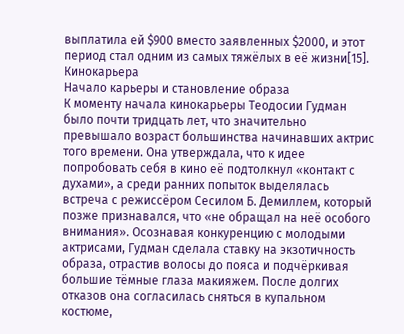выплатила ей $900 вместо заявленных $2000, и этот период стал одним из самых тяжёлых в её жизни[15].
Кинокарьера
Начало карьеры и становление образа
К моменту начала кинокарьеры Теодосии Гудман было почти тридцать лет, что значительно превышало возраст большинства начинавших актрис того времени. Она утверждала, что к идее попробовать себя в кино её подтолкнул «контакт с духами», а среди ранних попыток выделялась встреча с режиссёром Сесилом Б. Демиллем, который позже признавался, что «не обращал на неё особого внимания». Осознавая конкуренцию с молодыми актрисами, Гудман сделала ставку на экзотичность образа, отрастив волосы до пояса и подчёркивая большие тёмные глаза макияжем. После долгих отказов она согласилась сняться в купальном костюме,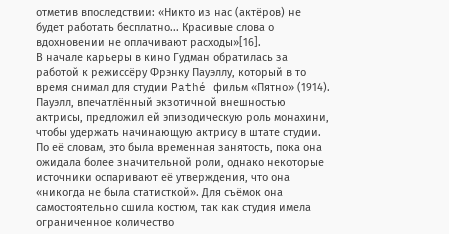отметив впоследствии: «Никто из нас (актёров) не будет работать бесплатно... Красивые слова о вдохновении не оплачивают расходы»[16].
В начале карьеры в кино Гудман обратилась за работой к режиссёру Фрэнку Пауэллу, который в то время снимал для студии Pathé фильм «Пятно» (1914). Пауэлл, впечатлённый экзотичной внешностью актрисы, предложил ей эпизодическую роль монахини, чтобы удержать начинающую актрису в штате студии. По её словам, это была временная занятость, пока она ожидала более значительной роли, однако некоторые источники оспаривают её утверждения, что она «никогда не была статисткой». Для съёмок она самостоятельно сшила костюм, так как студия имела ограниченное количество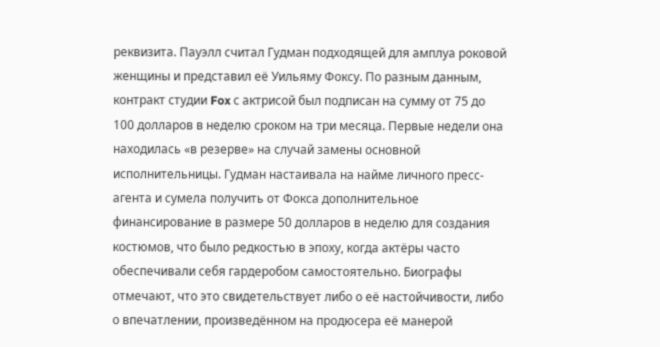реквизита. Пауэлл считал Гудман подходящей для амплуа роковой женщины и представил её Уильяму Фоксу. По разным данным, контракт студии Fox с актрисой был подписан на сумму от 75 до 100 долларов в неделю сроком на три месяца. Первые недели она находилась «в резерве» на случай замены основной исполнительницы. Гудман настаивала на найме личного пресс-агента и сумела получить от Фокса дополнительное финансирование в размере 50 долларов в неделю для создания костюмов, что было редкостью в эпоху, когда актёры часто обеспечивали себя гардеробом самостоятельно. Биографы отмечают, что это свидетельствует либо о её настойчивости, либо о впечатлении, произведённом на продюсера её манерой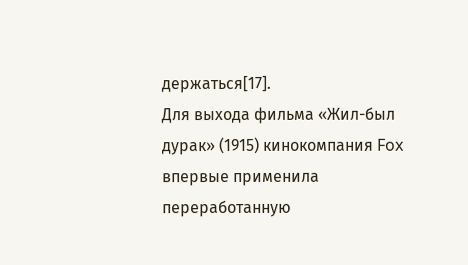держаться[17].
Для выхода фильма «Жил-был дурак» (1915) кинокомпания Fox впервые применила переработанную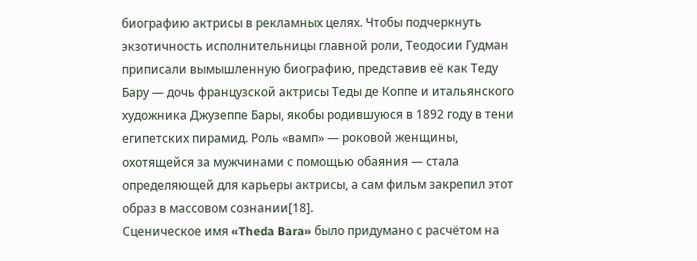биографию актрисы в рекламных целях. Чтобы подчеркнуть экзотичность исполнительницы главной роли, Теодосии Гудман приписали вымышленную биографию, представив её как Теду Бару — дочь французской актрисы Теды де Коппе и итальянского художника Джузеппе Бары, якобы родившуюся в 1892 году в тени египетских пирамид. Роль «вамп» — роковой женщины, охотящейся за мужчинами с помощью обаяния — стала определяющей для карьеры актрисы, а сам фильм закрепил этот образ в массовом сознании[18].
Сценическое имя «Theda Bara» было придумано с расчётом на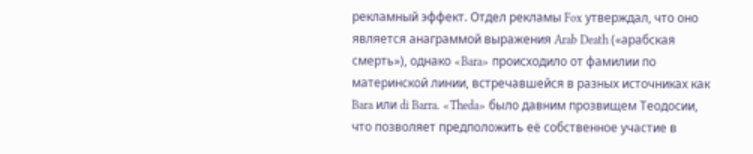рекламный эффект. Отдел рекламы Fox утверждал, что оно является анаграммой выражения Arab Death («арабская смерть»), однако «Bara» происходило от фамилии по материнской линии, встречавшейся в разных источниках как Bara или di Barra. «Theda» было давним прозвищем Теодосии, что позволяет предположить её собственное участие в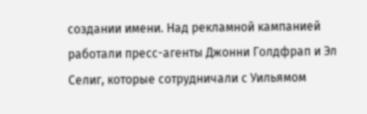создании имени. Над рекламной кампанией работали пресс-агенты Джонни Голдфрап и Эл Селиг, которые сотрудничали с Уильямом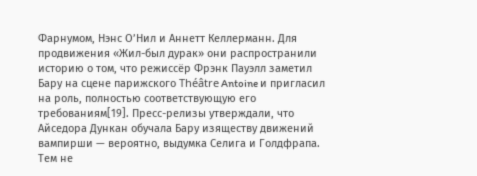Фарнумом, Нэнс О’Нил и Аннетт Келлерманн. Для продвижения «Жил-был дурак» они распространили историю о том, что режиссёр Фрэнк Пауэлл заметил Бару на сцене парижского Théâtre Antoine и пригласил на роль, полностью соответствующую его требованиям[19]. Пресс-релизы утверждали, что Айседора Дункан обучала Бару изяществу движений вампирши — вероятно, выдумка Селига и Голдфрапа. Тем не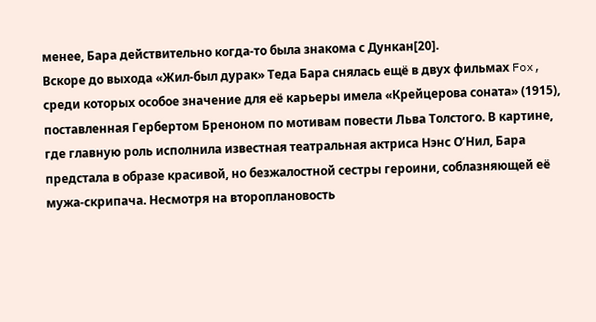менее, Бара действительно когда-то была знакома с Дункан[20].
Вскоре до выхода «Жил-был дурак» Теда Бара снялась ещё в двух фильмах Fox, среди которых особое значение для её карьеры имела «Крейцерова соната» (1915), поставленная Гербертом Бреноном по мотивам повести Льва Толстого. В картине, где главную роль исполнила известная театральная актриса Нэнс О’Нил, Бара предстала в образе красивой, но безжалостной сестры героини, соблазняющей её мужа-скрипача. Несмотря на второплановость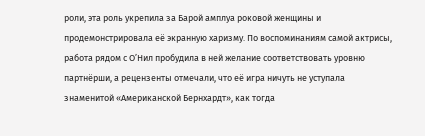роли, эта роль укрепила за Барой амплуа роковой женщины и продемонстрировала её экранную харизму. По воспоминаниям самой актрисы, работа рядом с О’Нил пробудила в ней желание соответствовать уровню партнёрши, а рецензенты отмечали, что её игра ничуть не уступала знаменитой «Американской Бернхардт», как тогда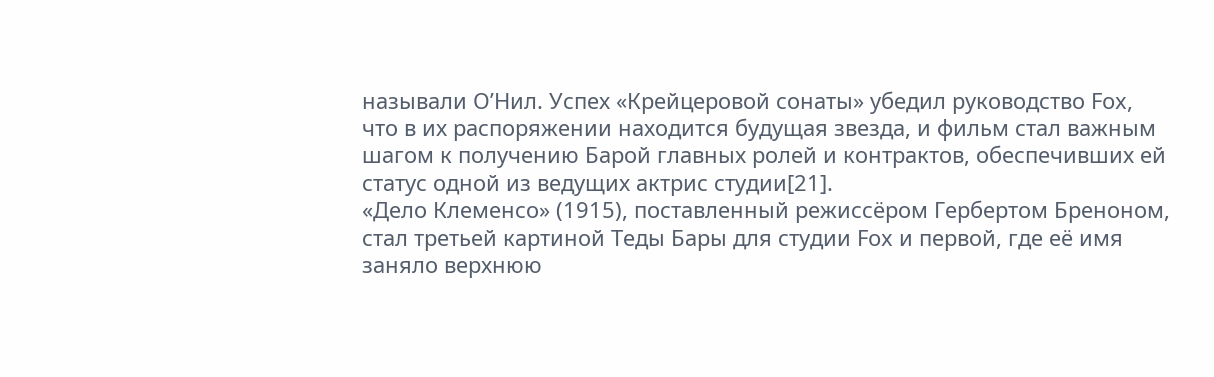называли О’Нил. Успех «Крейцеровой сонаты» убедил руководство Fox, что в их распоряжении находится будущая звезда, и фильм стал важным шагом к получению Барой главных ролей и контрактов, обеспечивших ей статус одной из ведущих актрис студии[21].
«Дело Клеменсо» (1915), поставленный режиссёром Гербертом Бреноном, стал третьей картиной Теды Бары для студии Fox и первой, где её имя заняло верхнюю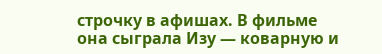строчку в афишах. В фильме она сыграла Изу — коварную и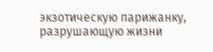экзотическую парижанку, разрушающую жизни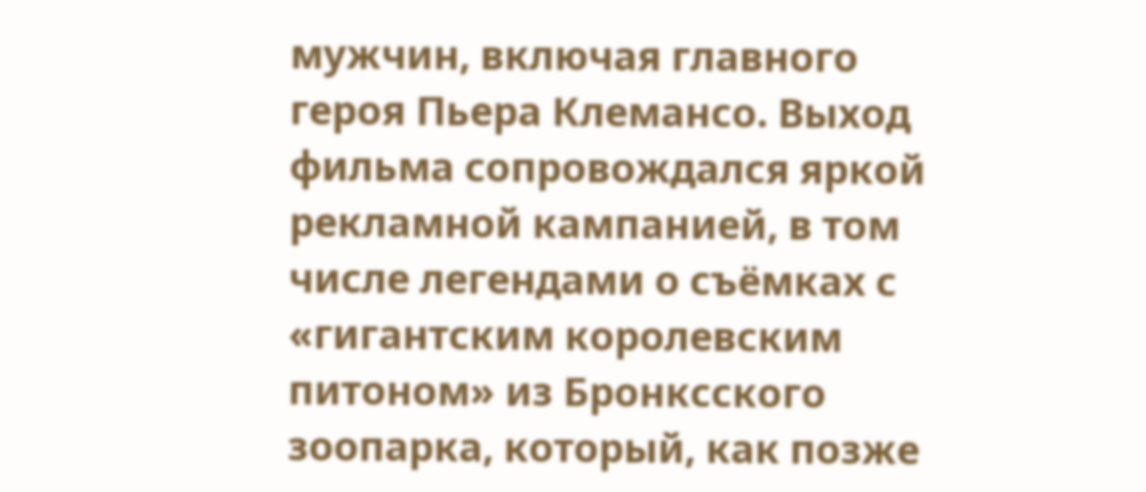мужчин, включая главного героя Пьера Клемансо. Выход фильма сопровождался яркой рекламной кампанией, в том числе легендами о съёмках с «гигантским королевским питоном» из Бронксского зоопарка, который, как позже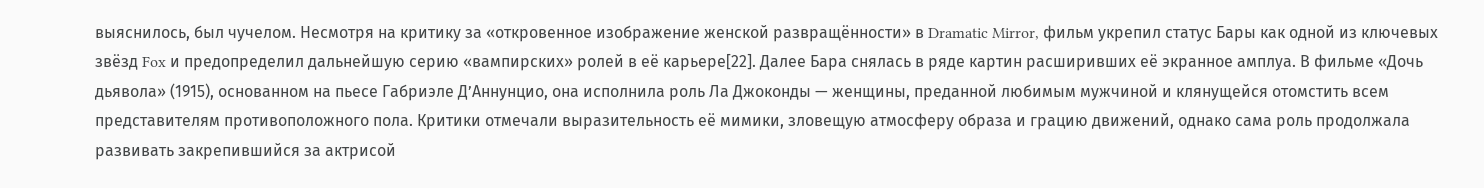выяснилось, был чучелом. Несмотря на критику за «откровенное изображение женской развращённости» в Dramatic Mirror, фильм укрепил статус Бары как одной из ключевых звёзд Fox и предопределил дальнейшую серию «вампирских» ролей в её карьере[22]. Далее Бара снялась в ряде картин расширивших её экранное амплуа. В фильме «Дочь дьявола» (1915), основанном на пьесе Габриэле Д’Аннунцио, она исполнила роль Ла Джоконды — женщины, преданной любимым мужчиной и клянущейся отомстить всем представителям противоположного пола. Критики отмечали выразительность её мимики, зловещую атмосферу образа и грацию движений, однако сама роль продолжала развивать закрепившийся за актрисой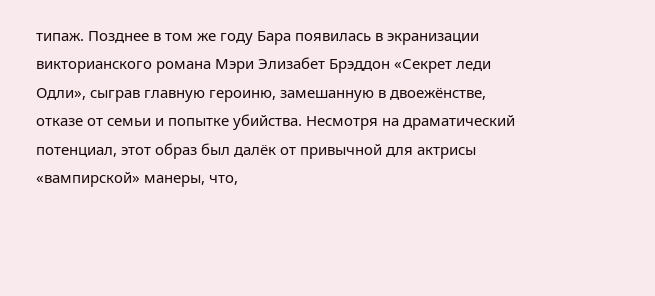типаж. Позднее в том же году Бара появилась в экранизации викторианского романа Мэри Элизабет Брэддон «Секрет леди Одли», сыграв главную героиню, замешанную в двоежёнстве, отказе от семьи и попытке убийства. Несмотря на драматический потенциал, этот образ был далёк от привычной для актрисы «вампирской» манеры, что,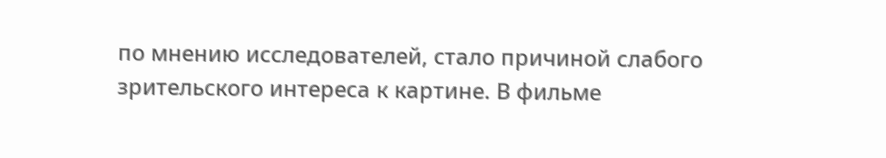по мнению исследователей, стало причиной слабого зрительского интереса к картине. В фильме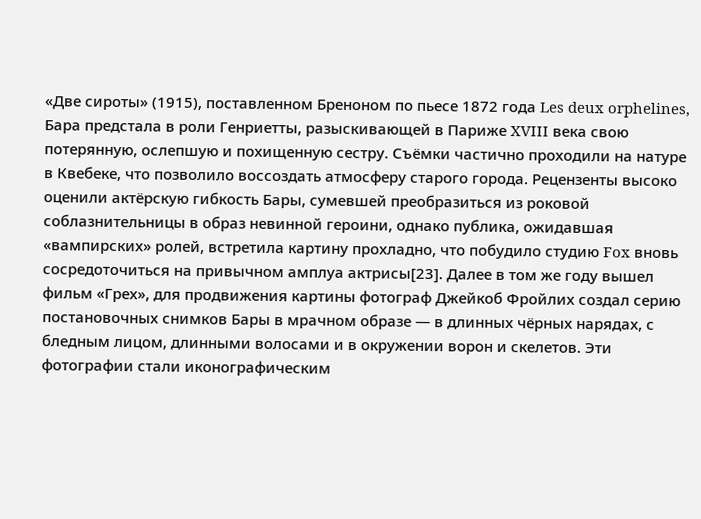«Две сироты» (1915), поставленном Бреноном по пьесе 1872 года Les deux orphelines, Бара предстала в роли Генриетты, разыскивающей в Париже XVIII века свою потерянную, ослепшую и похищенную сестру. Съёмки частично проходили на натуре в Квебеке, что позволило воссоздать атмосферу старого города. Рецензенты высоко оценили актёрскую гибкость Бары, сумевшей преобразиться из роковой соблазнительницы в образ невинной героини, однако публика, ожидавшая «вампирских» ролей, встретила картину прохладно, что побудило студию Fox вновь сосредоточиться на привычном амплуа актрисы[23]. Далее в том же году вышел фильм «Грех», для продвижения картины фотограф Джейкоб Фройлих создал серию постановочных снимков Бары в мрачном образе — в длинных чёрных нарядах, с бледным лицом, длинными волосами и в окружении ворон и скелетов. Эти фотографии стали иконографическим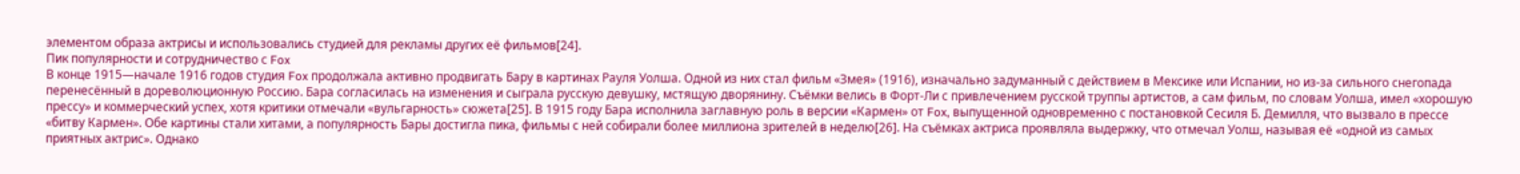элементом образа актрисы и использовались студией для рекламы других её фильмов[24].
Пик популярности и сотрудничество с Fox
В конце 1915—начале 1916 годов студия Fox продолжала активно продвигать Бару в картинах Рауля Уолша. Одной из них стал фильм «Змея» (1916), изначально задуманный с действием в Мексике или Испании, но из-за сильного снегопада перенесённый в дореволюционную Россию. Бара согласилась на изменения и сыграла русскую девушку, мстящую дворянину. Съёмки велись в Форт-Ли с привлечением русской труппы артистов, а сам фильм, по словам Уолша, имел «хорошую прессу» и коммерческий успех, хотя критики отмечали «вульгарность» сюжета[25]. В 1915 году Бара исполнила заглавную роль в версии «Кармен» от Fox, выпущенной одновременно с постановкой Сесиля Б. Демилля, что вызвало в прессе «битву Кармен». Обе картины стали хитами, а популярность Бары достигла пика, фильмы с ней собирали более миллиона зрителей в неделю[26]. На съёмках актриса проявляла выдержку, что отмечал Уолш, называя её «одной из самых приятных актрис». Однако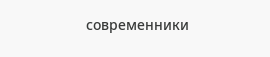современники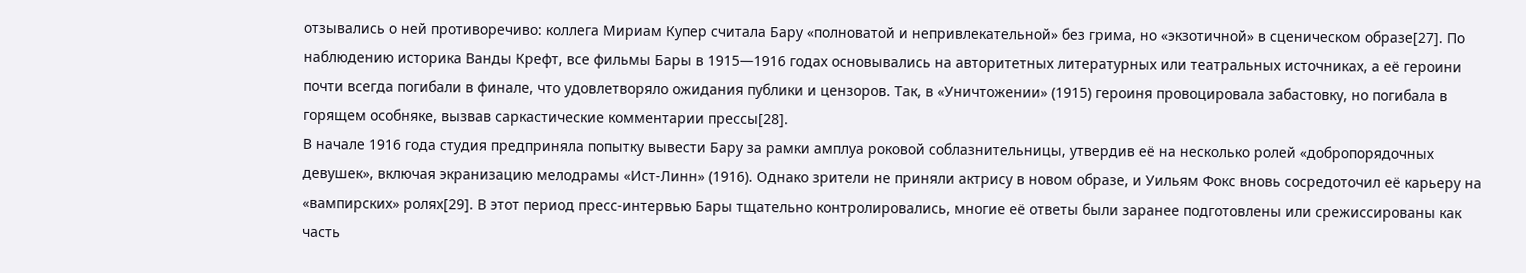отзывались о ней противоречиво: коллега Мириам Купер считала Бару «полноватой и непривлекательной» без грима, но «экзотичной» в сценическом образе[27]. По наблюдению историка Ванды Крефт, все фильмы Бары в 1915—1916 годах основывались на авторитетных литературных или театральных источниках, а её героини почти всегда погибали в финале, что удовлетворяло ожидания публики и цензоров. Так, в «Уничтожении» (1915) героиня провоцировала забастовку, но погибала в горящем особняке, вызвав саркастические комментарии прессы[28].
В начале 1916 года студия предприняла попытку вывести Бару за рамки амплуа роковой соблазнительницы, утвердив её на несколько ролей «добропорядочных девушек», включая экранизацию мелодрамы «Ист-Линн» (1916). Однако зрители не приняли актрису в новом образе, и Уильям Фокс вновь сосредоточил её карьеру на «вампирских» ролях[29]. В этот период пресс-интервью Бары тщательно контролировались, многие её ответы были заранее подготовлены или срежиссированы как часть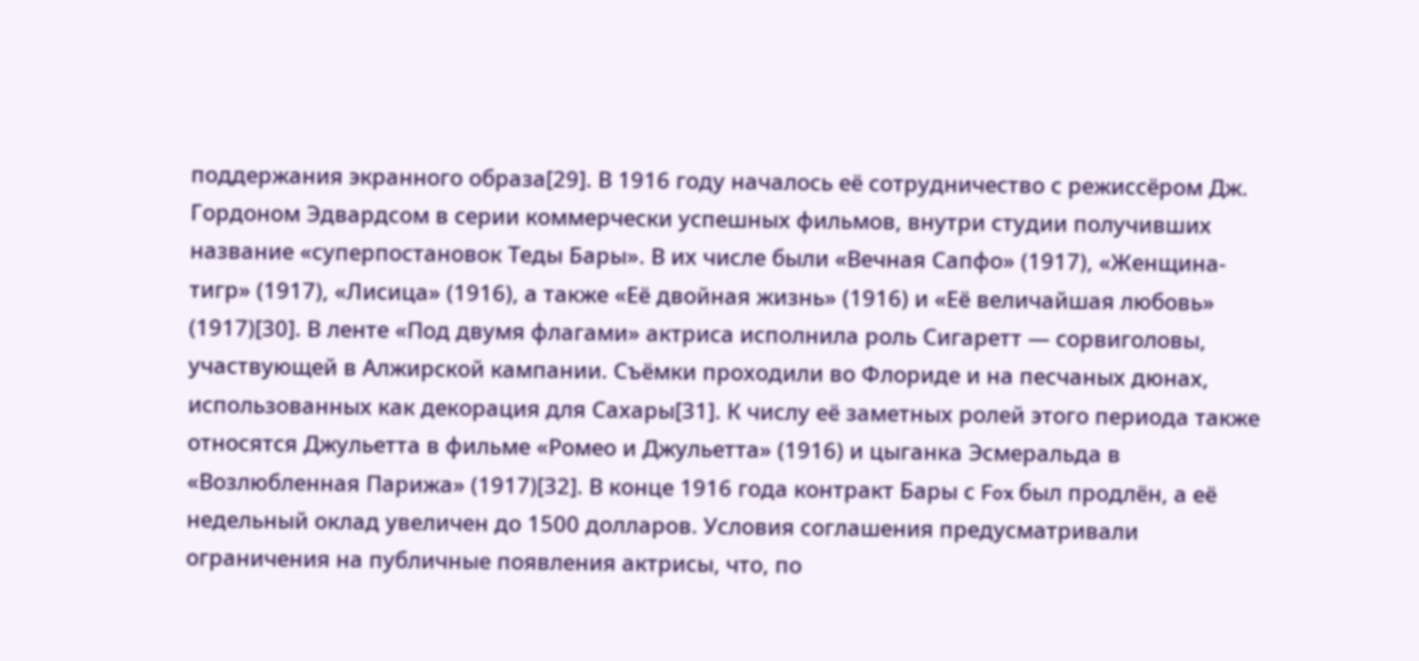поддержания экранного образа[29]. В 1916 году началось её сотрудничество с режиссёром Дж. Гордоном Эдвардсом в серии коммерчески успешных фильмов, внутри студии получивших название «суперпостановок Теды Бары». В их числе были «Вечная Сапфо» (1917), «Женщина-тигр» (1917), «Лисица» (1916), а также «Её двойная жизнь» (1916) и «Её величайшая любовь» (1917)[30]. В ленте «Под двумя флагами» актриса исполнила роль Сигаретт — сорвиголовы, участвующей в Алжирской кампании. Съёмки проходили во Флориде и на песчаных дюнах, использованных как декорация для Сахары[31]. К числу её заметных ролей этого периода также относятся Джульетта в фильме «Ромео и Джульетта» (1916) и цыганка Эсмеральда в «Возлюбленная Парижа» (1917)[32]. В конце 1916 года контракт Бары с Fox был продлён, а её недельный оклад увеличен до 1500 долларов. Условия соглашения предусматривали ограничения на публичные появления актрисы, что, по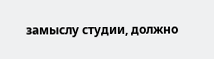замыслу студии, должно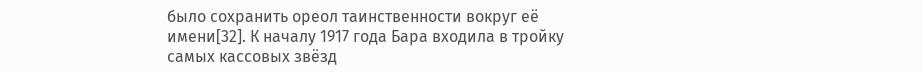было сохранить ореол таинственности вокруг её имени[32]. К началу 1917 года Бара входила в тройку самых кассовых звёзд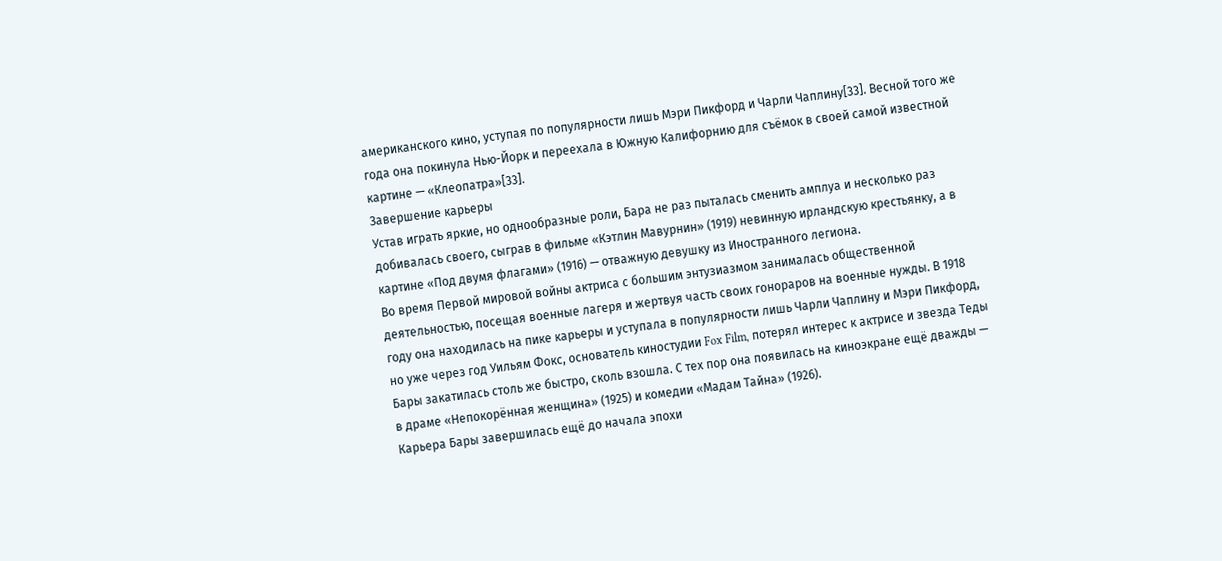американского кино, уступая по популярности лишь Мэри Пикфорд и Чарли Чаплину[33]. Весной того же года она покинула Нью-Йорк и переехала в Южную Калифорнию для съёмок в своей самой известной картине — «Клеопатра»[33].
Завершение карьеры
Устав играть яркие, но однообразные роли, Бара не раз пыталась сменить амплуа и несколько раз добивалась своего, сыграв в фильме «Кэтлин Мавурнин» (1919) невинную ирландскую крестьянку, а в картине «Под двумя флагами» (1916) — отважную девушку из Иностранного легиона.
Во время Первой мировой войны актриса с большим энтузиазмом занималась общественной деятельностью, посещая военные лагеря и жертвуя часть своих гонораров на военные нужды. В 1918 году она находилась на пике карьеры и уступала в популярности лишь Чарли Чаплину и Мэри Пикфорд, но уже через год Уильям Фокс, основатель киностудии Fox Film, потерял интерес к актрисе и звезда Теды Бары закатилась столь же быстро, сколь взошла. С тех пор она появилась на киноэкране ещё дважды — в драме «Непокорённая женщина» (1925) и комедии «Мадам Тайна» (1926).
Карьера Бары завершилась ещё до начала эпохи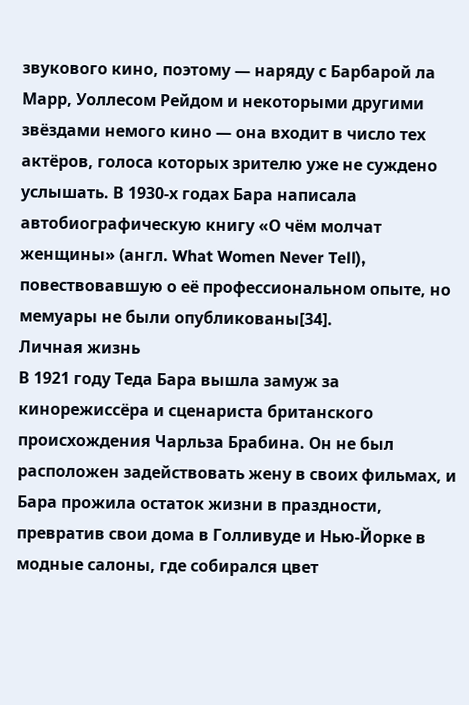звукового кино, поэтому — наряду с Барбарой ла Марр, Уоллесом Рейдом и некоторыми другими звёздами немого кино — она входит в число тех актёров, голоса которых зрителю уже не суждено услышать. В 1930-х годах Бара написала автобиографическую книгу «О чём молчат женщины» (англ. What Women Never Tell), повествовавшую о её профессиональном опыте, но мемуары не были опубликованы[34].
Личная жизнь
В 1921 году Теда Бара вышла замуж за кинорежиссёра и сценариста британского происхождения Чарльза Брабина. Он не был расположен задействовать жену в своих фильмах, и Бара прожила остаток жизни в праздности, превратив свои дома в Голливуде и Нью-Йорке в модные салоны, где собирался цвет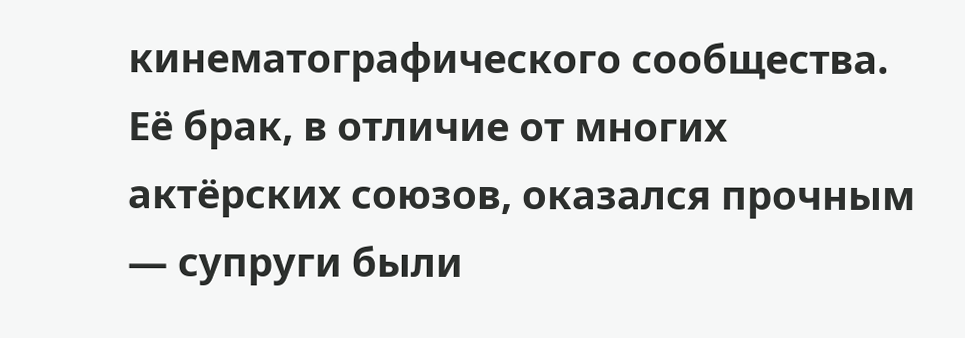кинематографического сообщества. Её брак, в отличие от многих актёрских союзов, оказался прочным — супруги были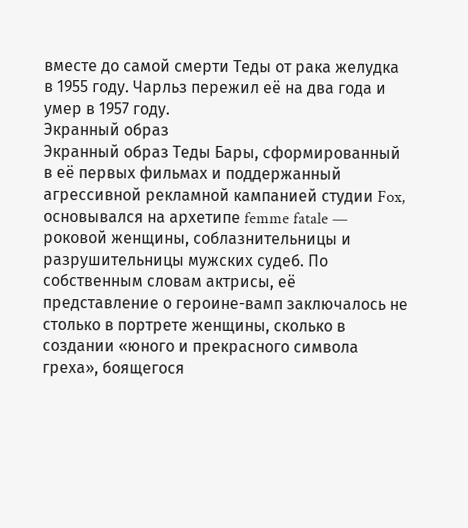вместе до самой смерти Теды от рака желудка в 1955 году. Чарльз пережил её на два года и умер в 1957 году.
Экранный образ
Экранный образ Теды Бары, сформированный в её первых фильмах и поддержанный агрессивной рекламной кампанией студии Fox, основывался на архетипе femme fatale — роковой женщины, соблазнительницы и разрушительницы мужских судеб. По собственным словам актрисы, её представление о героине-вамп заключалось не столько в портрете женщины, сколько в создании «юного и прекрасного символа греха», боящегося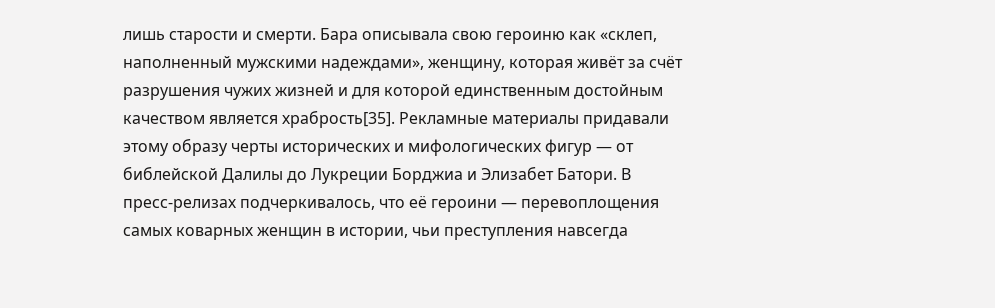лишь старости и смерти. Бара описывала свою героиню как «склеп, наполненный мужскими надеждами», женщину, которая живёт за счёт разрушения чужих жизней и для которой единственным достойным качеством является храбрость[35]. Рекламные материалы придавали этому образу черты исторических и мифологических фигур — от библейской Далилы до Лукреции Борджиа и Элизабет Батори. В пресс-релизах подчеркивалось, что её героини — перевоплощения самых коварных женщин в истории, чьи преступления навсегда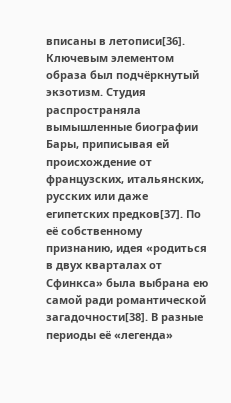вписаны в летописи[36].
Ключевым элементом образа был подчёркнутый экзотизм. Студия распространяла вымышленные биографии Бары, приписывая ей происхождение от французских, итальянских, русских или даже египетских предков[37]. По её собственному признанию, идея «родиться в двух кварталах от Сфинкса» была выбрана ею самой ради романтической загадочности[38]. В разные периоды её «легенда»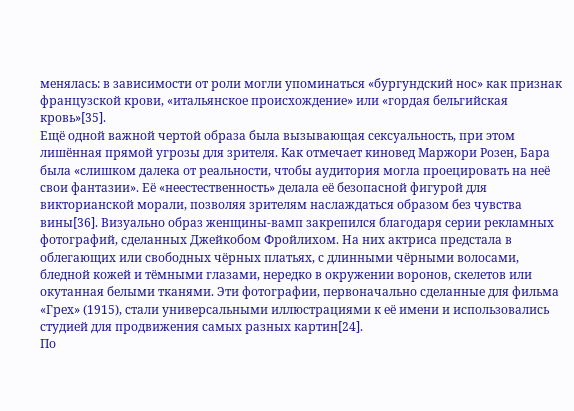менялась: в зависимости от роли могли упоминаться «бургундский нос» как признак французской крови, «итальянское происхождение» или «гордая бельгийская кровь»[35].
Ещё одной важной чертой образа была вызывающая сексуальность, при этом лишённая прямой угрозы для зрителя. Как отмечает киновед Маржори Розен, Бара была «слишком далека от реальности, чтобы аудитория могла проецировать на неё свои фантазии». Её «неестественность» делала её безопасной фигурой для викторианской морали, позволяя зрителям наслаждаться образом без чувства вины[36]. Визуально образ женщины-вамп закрепился благодаря серии рекламных фотографий, сделанных Джейкобом Фройлихом. На них актриса предстала в облегающих или свободных чёрных платьях, с длинными чёрными волосами, бледной кожей и тёмными глазами, нередко в окружении воронов, скелетов или окутанная белыми тканями. Эти фотографии, первоначально сделанные для фильма «Грех» (1915), стали универсальными иллюстрациями к её имени и использовались студией для продвижения самых разных картин[24].
По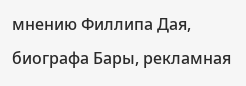мнению Филлипа Дая, биографа Бары, рекламная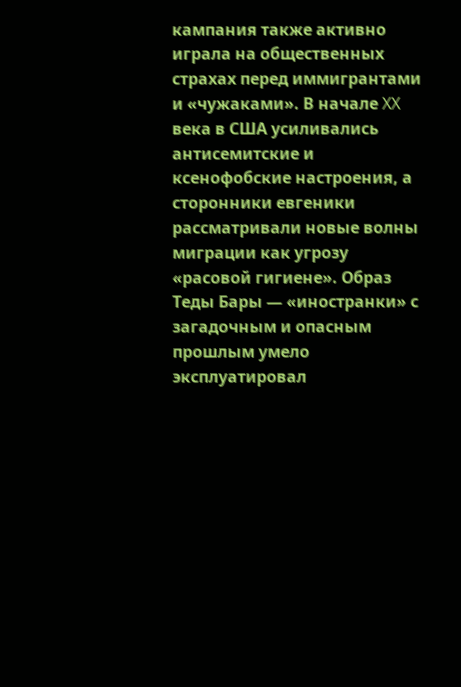кампания также активно играла на общественных страхах перед иммигрантами и «чужаками». В начале XX века в США усиливались антисемитские и ксенофобские настроения, а сторонники евгеники рассматривали новые волны миграции как угрозу «расовой гигиене». Образ Теды Бары — «иностранки» с загадочным и опасным прошлым умело эксплуатировал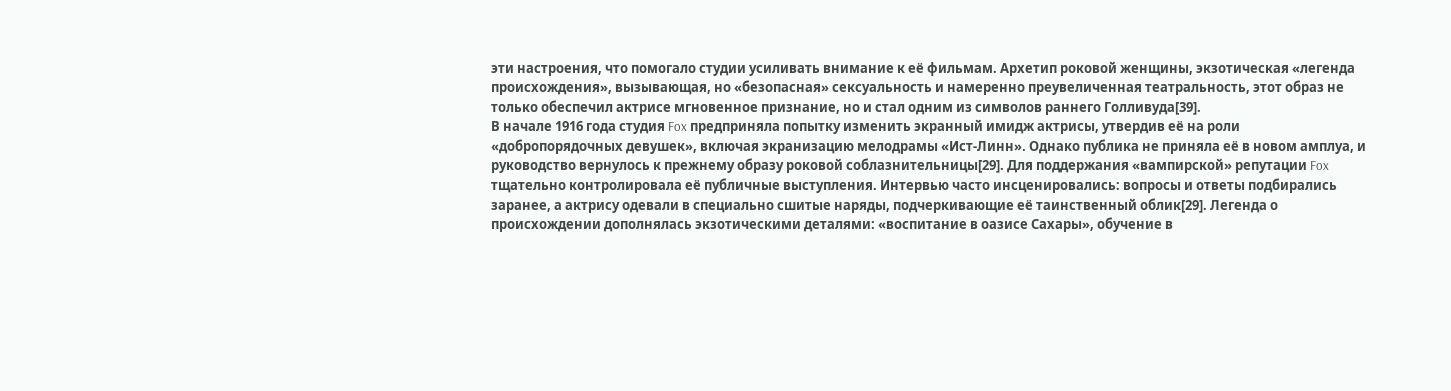эти настроения, что помогало студии усиливать внимание к её фильмам. Архетип роковой женщины, экзотическая «легенда происхождения», вызывающая, но «безопасная» сексуальность и намеренно преувеличенная театральность, этот образ не только обеспечил актрисе мгновенное признание, но и стал одним из символов раннего Голливуда[39].
В начале 1916 года студия Fox предприняла попытку изменить экранный имидж актрисы, утвердив её на роли «добропорядочных девушек», включая экранизацию мелодрамы «Ист-Линн». Однако публика не приняла её в новом амплуа, и руководство вернулось к прежнему образу роковой соблазнительницы[29]. Для поддержания «вампирской» репутации Fox тщательно контролировала её публичные выступления. Интервью часто инсценировались: вопросы и ответы подбирались заранее, а актрису одевали в специально сшитые наряды, подчеркивающие её таинственный облик[29]. Легенда о происхождении дополнялась экзотическими деталями: «воспитание в оазисе Сахары», обучение в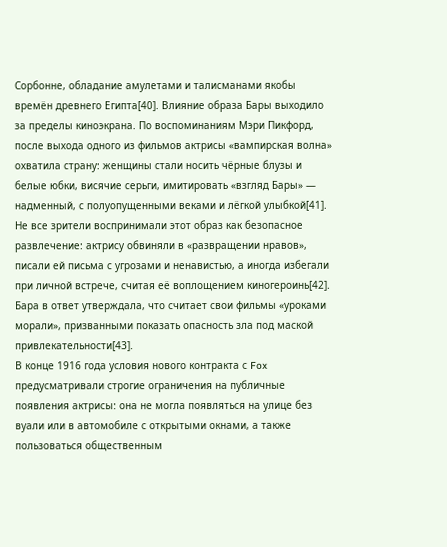Сорбонне, обладание амулетами и талисманами якобы времён древнего Египта[40]. Влияние образа Бары выходило за пределы киноэкрана. По воспоминаниям Мэри Пикфорд, после выхода одного из фильмов актрисы «вампирская волна» охватила страну: женщины стали носить чёрные блузы и белые юбки, висячие серьги, имитировать «взгляд Бары» — надменный, с полуопущенными веками и лёгкой улыбкой[41]. Не все зрители воспринимали этот образ как безопасное развлечение: актрису обвиняли в «развращении нравов», писали ей письма с угрозами и ненавистью, а иногда избегали при личной встрече, считая её воплощением киногероинь[42]. Бара в ответ утверждала, что считает свои фильмы «уроками морали», призванными показать опасность зла под маской привлекательности[43].
В конце 1916 года условия нового контракта с Fox предусматривали строгие ограничения на публичные появления актрисы: она не могла появляться на улице без вуали или в автомобиле с открытыми окнами, а также пользоваться общественным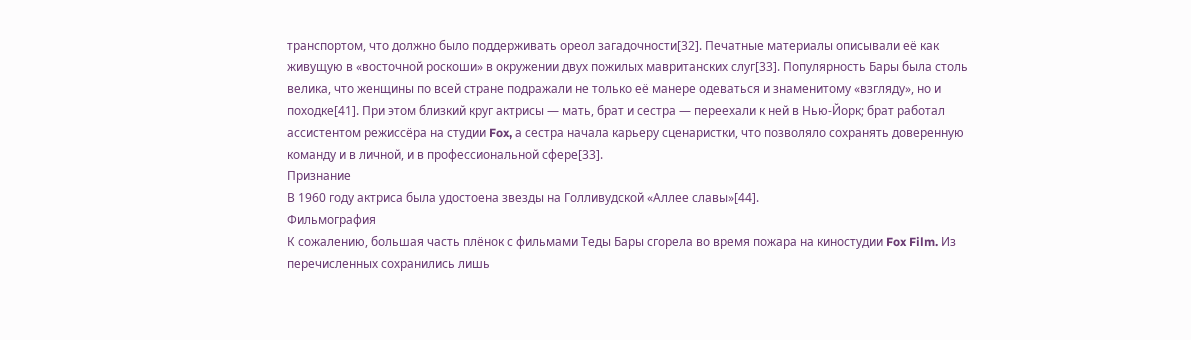транспортом, что должно было поддерживать ореол загадочности[32]. Печатные материалы описывали её как живущую в «восточной роскоши» в окружении двух пожилых мавританских слуг[33]. Популярность Бары была столь велика, что женщины по всей стране подражали не только её манере одеваться и знаменитому «взгляду», но и походке[41]. При этом близкий круг актрисы — мать, брат и сестра — переехали к ней в Нью-Йорк; брат работал ассистентом режиссёра на студии Fox, а сестра начала карьеру сценаристки, что позволяло сохранять доверенную команду и в личной, и в профессиональной сфере[33].
Признание
В 1960 году актриса была удостоена звезды на Голливудской «Аллее славы»[44].
Фильмография
К сожалению, большая часть плёнок с фильмами Теды Бары сгорела во время пожара на киностудии Fox Film. Из перечисленных сохранились лишь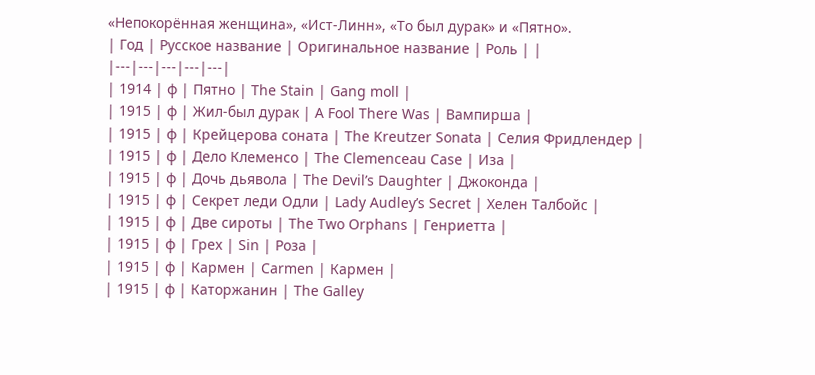«Непокорённая женщина», «Ист-Линн», «То был дурак» и «Пятно».
| Год | Русское название | Оригинальное название | Роль | |
|---|---|---|---|---|
| 1914 | ф | Пятно | The Stain | Gang moll |
| 1915 | ф | Жил-был дурак | A Fool There Was | Вампирша |
| 1915 | ф | Крейцерова соната | The Kreutzer Sonata | Селия Фридлендер |
| 1915 | ф | Дело Клеменсо | The Clemenceau Case | Иза |
| 1915 | ф | Дочь дьявола | The Devil’s Daughter | Джоконда |
| 1915 | ф | Секрет леди Одли | Lady Audley’s Secret | Хелен Талбойс |
| 1915 | ф | Две сироты | The Two Orphans | Генриетта |
| 1915 | ф | Грех | Sin | Роза |
| 1915 | ф | Кармен | Carmen | Кармен |
| 1915 | ф | Каторжанин | The Galley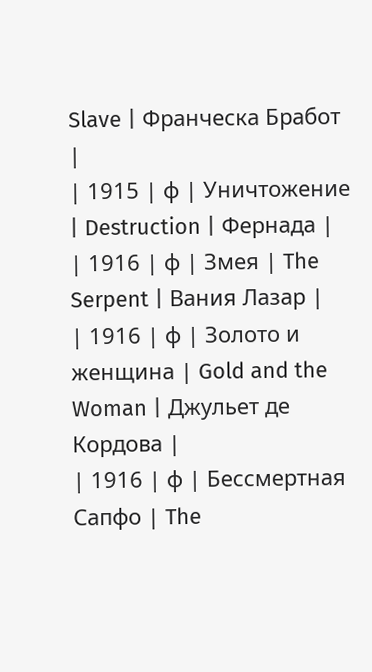Slave | Франческа Бработ |
| 1915 | ф | Уничтожение | Destruction | Фернада |
| 1916 | ф | Змея | The Serpent | Вания Лазар |
| 1916 | ф | Золото и женщина | Gold and the Woman | Джульет де Кордова |
| 1916 | ф | Бессмертная Сапфо | The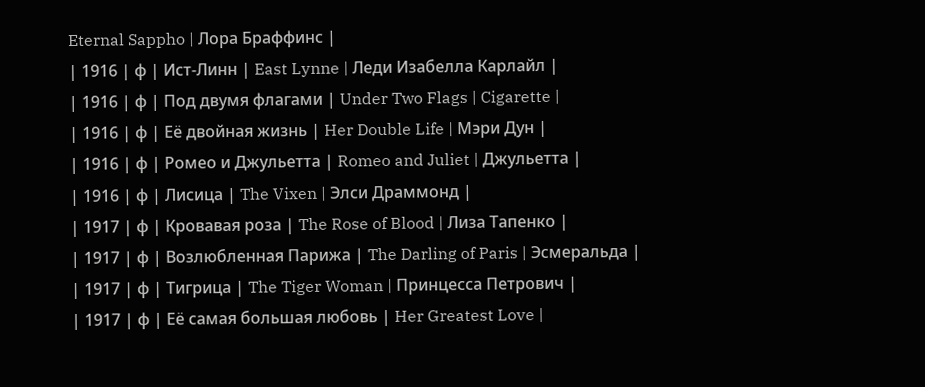Eternal Sappho | Лора Браффинс |
| 1916 | ф | Ист-Линн | East Lynne | Леди Изабелла Карлайл |
| 1916 | ф | Под двумя флагами | Under Two Flags | Cigarette |
| 1916 | ф | Её двойная жизнь | Her Double Life | Мэри Дун |
| 1916 | ф | Ромео и Джульетта | Romeo and Juliet | Джульетта |
| 1916 | ф | Лисица | The Vixen | Элси Драммонд |
| 1917 | ф | Кровавая роза | The Rose of Blood | Лиза Тапенко |
| 1917 | ф | Возлюбленная Парижа | The Darling of Paris | Эсмеральда |
| 1917 | ф | Тигрица | The Tiger Woman | Принцесса Петрович |
| 1917 | ф | Её самая большая любовь | Her Greatest Love |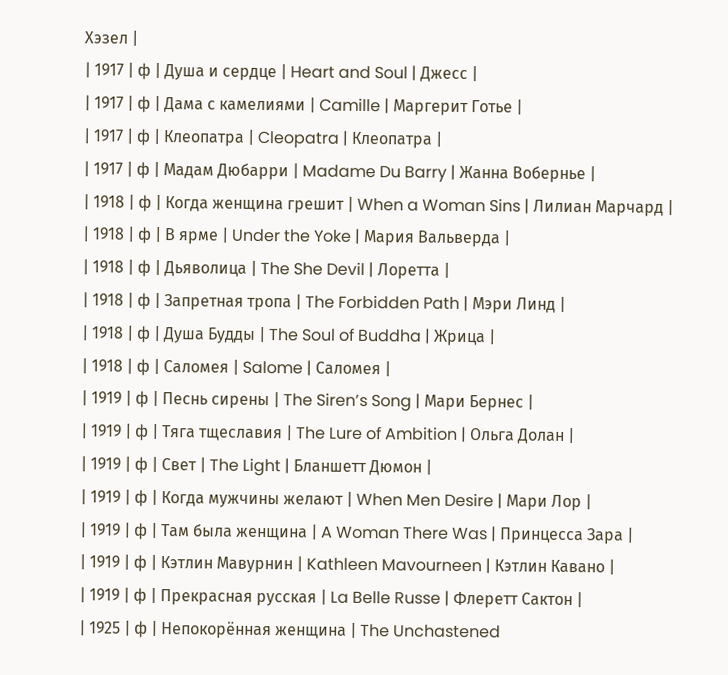Хэзел |
| 1917 | ф | Душа и сердце | Heart and Soul | Джесс |
| 1917 | ф | Дама с камелиями | Camille | Маргерит Готье |
| 1917 | ф | Клеопатра | Cleopatra | Клеопатра |
| 1917 | ф | Мадам Дюбарри | Madame Du Barry | Жанна Вобернье |
| 1918 | ф | Когда женщина грешит | When a Woman Sins | Лилиан Марчард |
| 1918 | ф | В ярме | Under the Yoke | Мария Вальверда |
| 1918 | ф | Дьяволица | The She Devil | Лоретта |
| 1918 | ф | Запретная тропа | The Forbidden Path | Мэри Линд |
| 1918 | ф | Душа Будды | The Soul of Buddha | Жрица |
| 1918 | ф | Саломея | Salome | Саломея |
| 1919 | ф | Песнь сирены | The Siren’s Song | Мари Бернес |
| 1919 | ф | Тяга тщеславия | The Lure of Ambition | Ольга Долан |
| 1919 | ф | Свет | The Light | Бланшетт Дюмон |
| 1919 | ф | Когда мужчины желают | When Men Desire | Мари Лор |
| 1919 | ф | Там была женщина | A Woman There Was | Принцесса Зара |
| 1919 | ф | Кэтлин Мавурнин | Kathleen Mavourneen | Кэтлин Кавано |
| 1919 | ф | Прекрасная русская | La Belle Russe | Флеретт Сактон |
| 1925 | ф | Непокорённая женщина | The Unchastened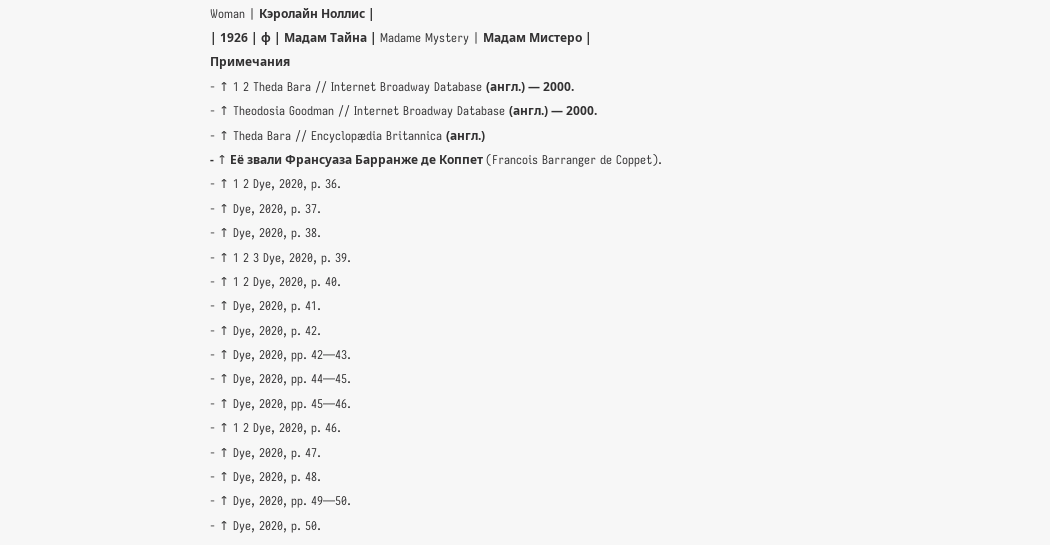Woman | Кэролайн Ноллис |
| 1926 | ф | Мадам Тайна | Madame Mystery | Мадам Мистеро |
Примечания
- ↑ 1 2 Theda Bara // Internet Broadway Database (англ.) — 2000.
- ↑ Theodosia Goodman // Internet Broadway Database (англ.) — 2000.
- ↑ Theda Bara // Encyclopædia Britannica (англ.)
- ↑ Её звали Франсуаза Барранже де Коппет (Francois Barranger de Coppet).
- ↑ 1 2 Dye, 2020, p. 36.
- ↑ Dye, 2020, p. 37.
- ↑ Dye, 2020, p. 38.
- ↑ 1 2 3 Dye, 2020, p. 39.
- ↑ 1 2 Dye, 2020, p. 40.
- ↑ Dye, 2020, p. 41.
- ↑ Dye, 2020, p. 42.
- ↑ Dye, 2020, pp. 42—43.
- ↑ Dye, 2020, pp. 44—45.
- ↑ Dye, 2020, pp. 45—46.
- ↑ 1 2 Dye, 2020, p. 46.
- ↑ Dye, 2020, p. 47.
- ↑ Dye, 2020, p. 48.
- ↑ Dye, 2020, pp. 49—50.
- ↑ Dye, 2020, p. 50.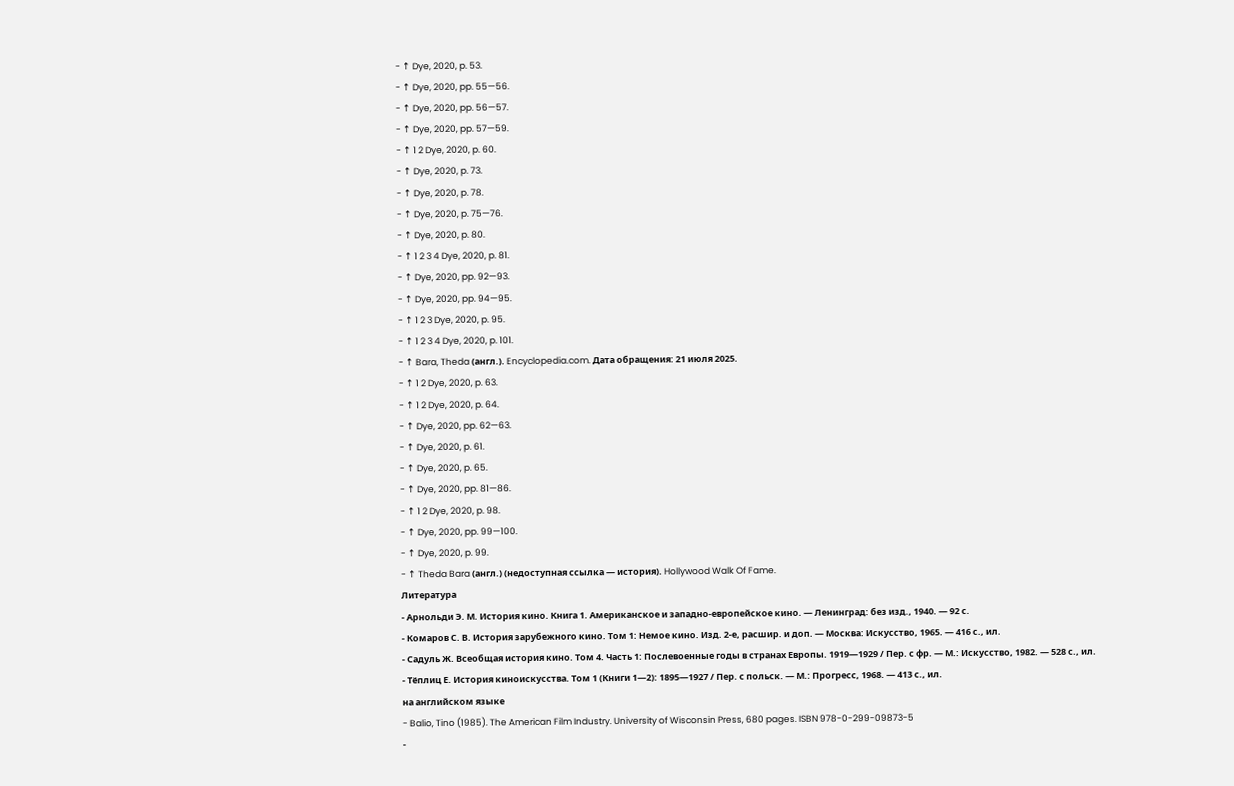- ↑ Dye, 2020, p. 53.
- ↑ Dye, 2020, pp. 55—56.
- ↑ Dye, 2020, pp. 56—57.
- ↑ Dye, 2020, pp. 57—59.
- ↑ 1 2 Dye, 2020, p. 60.
- ↑ Dye, 2020, p. 73.
- ↑ Dye, 2020, p. 78.
- ↑ Dye, 2020, p. 75—76.
- ↑ Dye, 2020, p. 80.
- ↑ 1 2 3 4 Dye, 2020, p. 81.
- ↑ Dye, 2020, pp. 92—93.
- ↑ Dye, 2020, pp. 94—95.
- ↑ 1 2 3 Dye, 2020, p. 95.
- ↑ 1 2 3 4 Dye, 2020, p. 101.
- ↑ Bara, Theda (англ.). Encyclopedia.com. Дата обращения: 21 июля 2025.
- ↑ 1 2 Dye, 2020, p. 63.
- ↑ 1 2 Dye, 2020, p. 64.
- ↑ Dye, 2020, pp. 62—63.
- ↑ Dye, 2020, p. 61.
- ↑ Dye, 2020, p. 65.
- ↑ Dye, 2020, pp. 81—86.
- ↑ 1 2 Dye, 2020, p. 98.
- ↑ Dye, 2020, pp. 99—100.
- ↑ Dye, 2020, p. 99.
- ↑ Theda Bara (англ.) (недоступная ссылка — история). Hollywood Walk Of Fame.
Литература
- Арнольди Э. М. История кино. Книга 1. Американское и западно-европейское кино. — Ленинград: без изд., 1940. — 92 с.
- Комаров С. В. История зарубежного кино. Том 1: Немое кино. Изд. 2-е, расшир. и доп. — Москва: Искусство, 1965. — 416 с., ил.
- Садуль Ж. Всеобщая история кино. Том 4. Часть 1: Послевоенные годы в странах Европы. 1919—1929 / Пер. с фр. — М.: Искусство, 1982. — 528 с., ил.
- Тёплиц Е. История киноискусства. Том 1 (Книги 1—2): 1895—1927 / Пер. с польск. — М.: Прогресс, 1968. — 413 с., ил.
на английском языке
- Balio, Tino (1985). The American Film Industry. University of Wisconsin Press, 680 pages. ISBN 978-0-299-09873-5
-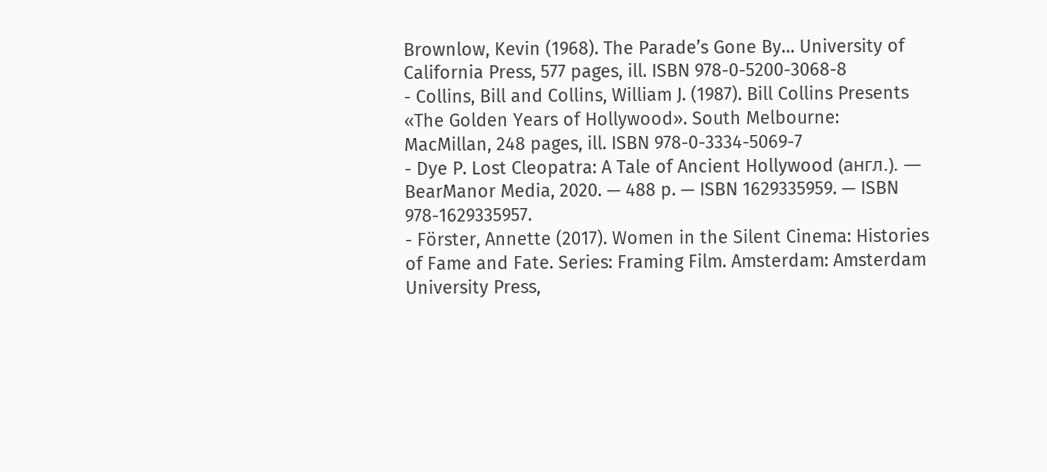Brownlow, Kevin (1968). The Parade’s Gone By… University of California Press, 577 pages, ill. ISBN 978-0-5200-3068-8
- Collins, Bill and Collins, William J. (1987). Bill Collins Presents «The Golden Years of Hollywood». South Melbourne: MacMillan, 248 pages, ill. ISBN 978-0-3334-5069-7
- Dye P. Lost Cleopatra: A Tale of Ancient Hollywood (англ.). — BearManor Media, 2020. — 488 p. — ISBN 1629335959. — ISBN 978-1629335957.
- Förster, Annette (2017). Women in the Silent Cinema: Histories of Fame and Fate. Series: Framing Film. Amsterdam: Amsterdam University Press,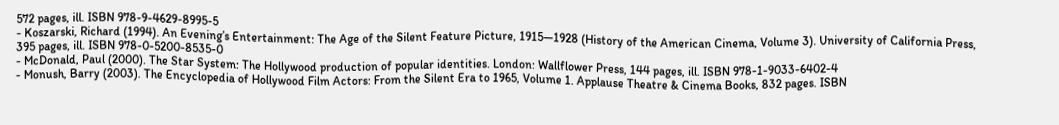572 pages, ill. ISBN 978-9-4629-8995-5
- Koszarski, Richard (1994). An Evening’s Entertainment: The Age of the Silent Feature Picture, 1915—1928 (History of the American Cinema, Volume 3). University of California Press, 395 pages, ill. ISBN 978-0-5200-8535-0
- McDonald, Paul (2000). The Star System: The Hollywood production of popular identities. London: Wallflower Press, 144 pages, ill. ISBN 978-1-9033-6402-4
- Monush, Barry (2003). The Encyclopedia of Hollywood Film Actors: From the Silent Era to 1965, Volume 1. Applause Theatre & Cinema Books, 832 pages. ISBN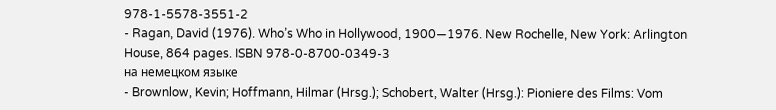978-1-5578-3551-2
- Ragan, David (1976). Who’s Who in Hollywood, 1900—1976. New Rochelle, New York: Arlington House, 864 pages. ISBN 978-0-8700-0349-3
на немецком языке
- Brownlow, Kevin; Hoffmann, Hilmar (Hrsg.); Schobert, Walter (Hrsg.): Pioniere des Films: Vom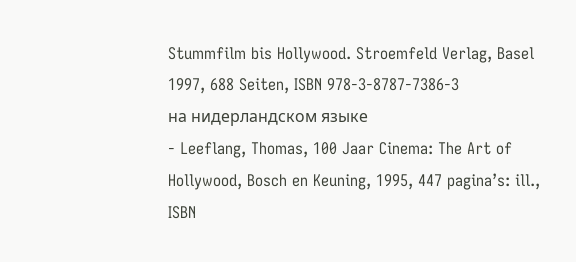Stummfilm bis Hollywood. Stroemfeld Verlag, Basel 1997, 688 Seiten, ISBN 978-3-8787-7386-3
на нидерландском языке
- Leeflang, Thomas, 100 Jaar Cinema: The Art of Hollywood, Bosch en Keuning, 1995, 447 pagina’s: ill., ISBN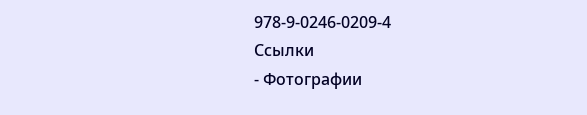978-9-0246-0209-4
Ссылки
- Фотографии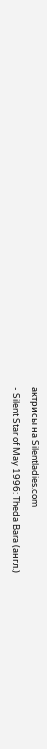актрисы на Silentladies.com
- Silent Star of May 1996: Theda Bara (англ.)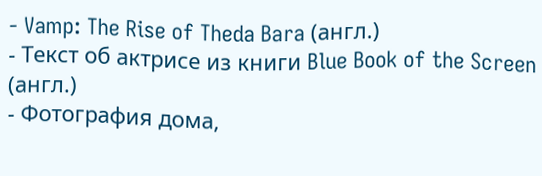- Vamp: The Rise of Theda Bara (англ.)
- Текст об актрисе из книги Blue Book of the Screen (англ.)
- Фотография дома,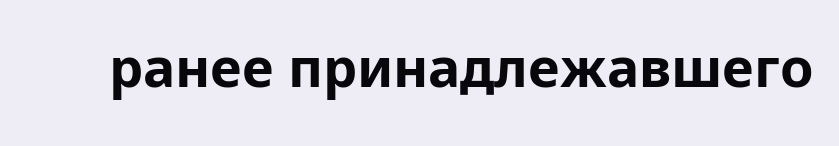ранее принадлежавшего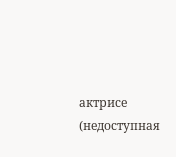актрисе (недоступная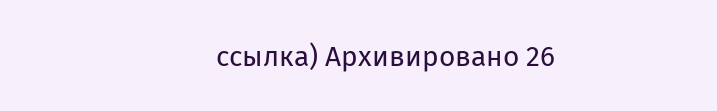ссылка) Архивировано 26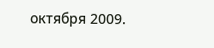октября 2009.